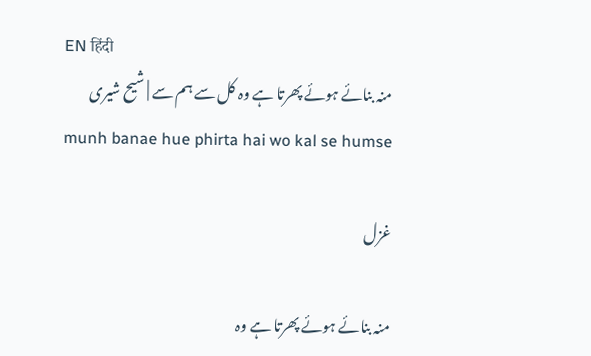EN हिंदी
منہ بنائے ہوئے پھرتا ہے وہ کل سے ہم سے | شیح شیری
munh banae hue phirta hai wo kal se humse

غزل

منہ بنائے ہوئے پھرتا ہے وہ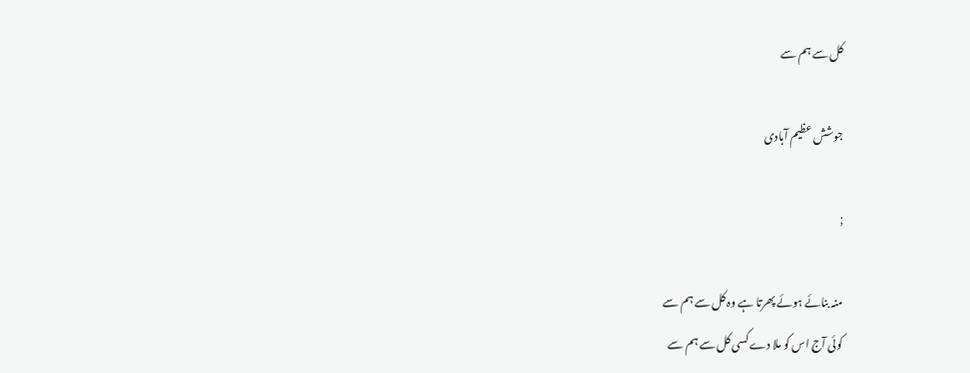کل سے ہم سے

جوشش عظیم آبادی

;

منہ بنائے ہوئے پھرتا ہے وہ کل سے ہم سے
کوئی آج اس کو ملا دے کسی کل سے ہم سے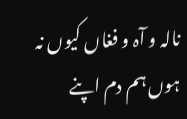نالہ و آہ و فغاں کیوں نہ ہوں ہم دم اپنے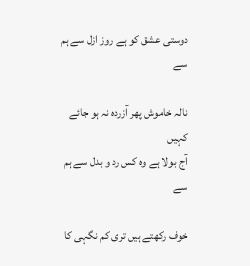دوستی عشق کو ہے روز ازل سے ہم سے

نالہ خاموش پھر آزردہ نہ ہو جائے کہیں
آج بولا ہے وہ کس رد و بدل سے ہم سے

خوف رکھتے ہیں تری کم نگہی کا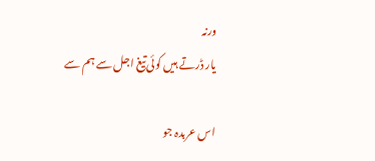ورنہ
یار ڈرتے ہیں کوئی تیغ اجل سے ہم سے

اس عربدہ جو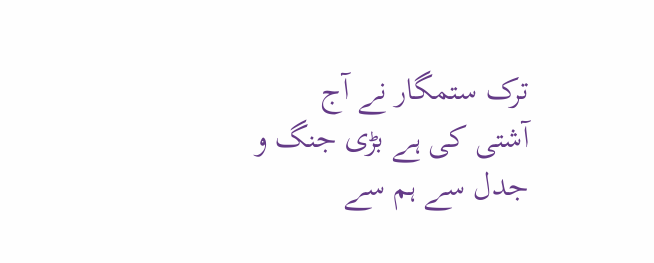ترک ستمگار نے آج
آشتی کی ہے بڑی جنگ و جدل سے ہم سے